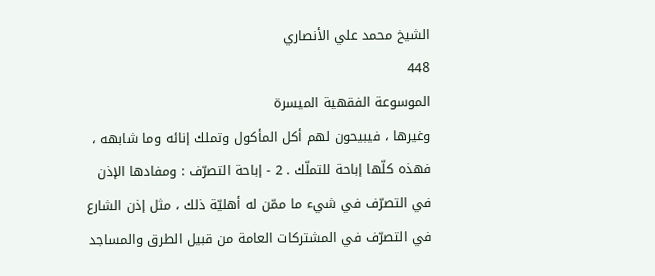الشيخ محمد علي الأنصاري
448
الموسوعة الفقهية الميسرة
وغيرها ، فيبيحون لهم أكل المأكول وتملك إنائه وما شابهه ، فهذه كلّها إباحة للتملّك . 2 - إباحة التصرّف : ومفادها الإذن في التصرّف في شيء ما ممّن له أهليّة ذلك ، مثل إذن الشارع في التصرّف في المشتركات العامة من قبيل الطرق والمساجد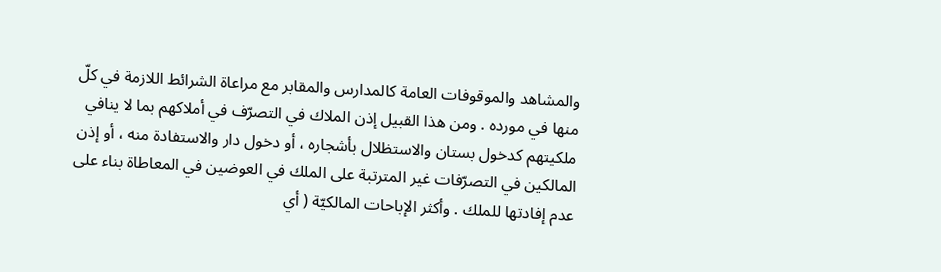والمشاهد والموقوفات العامة كالمدارس والمقابر مع مراعاة الشرائط اللازمة في كلّ منها في مورده . ومن هذا القبيل إذن الملاك في التصرّف في أملاكهم بما لا ينافي ملكيتهم كدخول بستان والاستظلال بأشجاره ، أو دخول دار والاستفادة منه ، أو إذن المالكين في التصرّفات غير المترتبة على الملك في العوضين في المعاطاة بناء على عدم إفادتها للملك . وأكثر الإباحات المالكيّة ( أي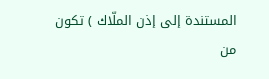المستندة إلى إذن الملّاك ) تكون من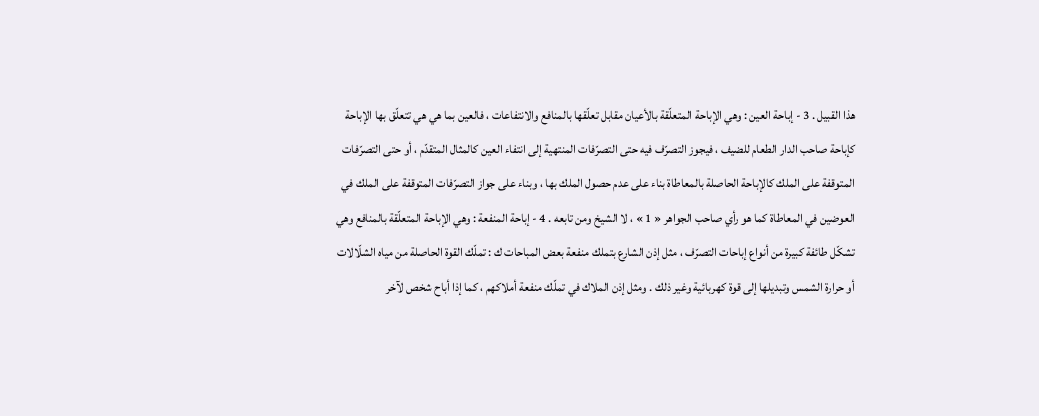هذا القبيل . 3 - إباحة العين : وهي الإباحة المتعلّقة بالأعيان مقابل تعلّقها بالمنافع والانتفاعات ، فالعين بما هي هي تتعلّق بها الإباحة كإباحة صاحب الدار الطعام للضيف ، فيجوز التصرّف فيه حتى التصرّفات المنتهية إلى انتفاء العين كالمثال المتقدّم ، أو حتى التصرّفات المتوقفة على الملك كالإباحة الحاصلة بالمعاطاة بناء على عدم حصول الملك بها ، وبناء على جواز التصرّفات المتوقفة على الملك في العوضين في المعاطاة كما هو رأي صاحب الجواهر « 1 » ، لا الشيخ ومن تابعه . 4 - إباحة المنفعة : وهي الإباحة المتعلّقة بالمنافع وهي تشكّل طائفة كبيرة من أنواع إباحات التصرّف ، مثل إذن الشارع بتملك منفعة بعض المباحات ك : تملّك القوة الحاصلة من مياه الشلّالات أو حرارة الشمس وتبديلها إلى قوة كهربائية وغير ذلك . ومثل إذن الملاك في تملّك منفعة أملاكهم ، كما إذا أباح شخص لآخر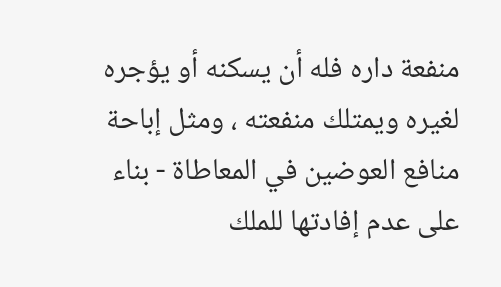منفعة داره فله أن يسكنه أو يؤجره لغيره ويمتلك منفعته ، ومثل إباحة منافع العوضين في المعاطاة - بناء على عدم إفادتها للملك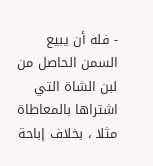- فله أن يبيع السمن الحاصل من لبن الشاة التي اشتراها بالمعاطاة مثلا ، بخلاف إباحة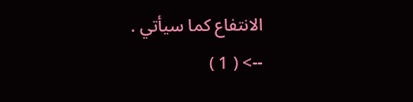الانتفاع كما سيأتي .
--> ( 1 )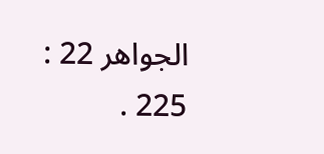الجواهر 22 : 225 .